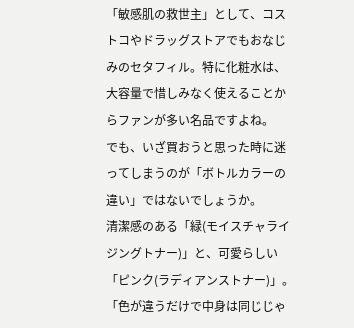「敏感肌の救世主」として、コストコやドラッグストアでもおなじみのセタフィル。特に化粧水は、大容量で惜しみなく使えることからファンが多い名品ですよね。
でも、いざ買おうと思った時に迷ってしまうのが「ボトルカラーの違い」ではないでしょうか。
清潔感のある「緑(モイスチャライジングトナー)」と、可愛らしい「ピンク(ラディアンストナー)」。
「色が違うだけで中身は同じじゃ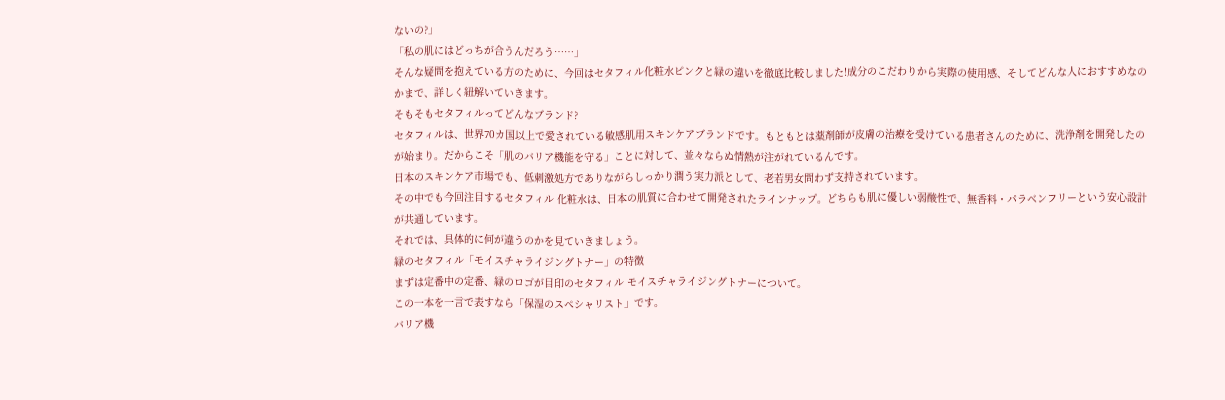ないの?」
「私の肌にはどっちが合うんだろう……」
そんな疑問を抱えている方のために、今回はセタフィル化粧水ピンクと緑の違いを徹底比較しました!成分のこだわりから実際の使用感、そしてどんな人におすすめなのかまで、詳しく紐解いていきます。
そもそもセタフィルってどんなブランド?
セタフィルは、世界70カ国以上で愛されている敏感肌用スキンケアブランドです。もともとは薬剤師が皮膚の治療を受けている患者さんのために、洗浄剤を開発したのが始まり。だからこそ「肌のバリア機能を守る」ことに対して、並々ならぬ情熱が注がれているんです。
日本のスキンケア市場でも、低刺激処方でありながらしっかり潤う実力派として、老若男女問わず支持されています。
その中でも今回注目するセタフィル 化粧水は、日本の肌質に合わせて開発されたラインナップ。どちらも肌に優しい弱酸性で、無香料・パラベンフリーという安心設計が共通しています。
それでは、具体的に何が違うのかを見ていきましょう。
緑のセタフィル「モイスチャライジングトナー」の特徴
まずは定番中の定番、緑のロゴが目印のセタフィル モイスチャライジングトナーについて。
この一本を一言で表すなら「保湿のスペシャリスト」です。
バリア機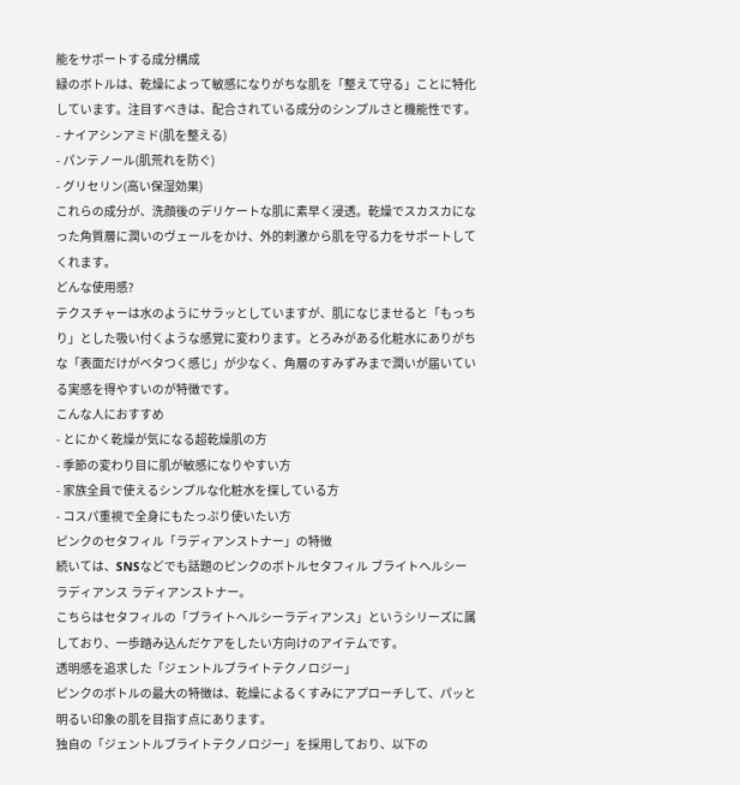能をサポートする成分構成
緑のボトルは、乾燥によって敏感になりがちな肌を「整えて守る」ことに特化しています。注目すべきは、配合されている成分のシンプルさと機能性です。
- ナイアシンアミド(肌を整える)
- パンテノール(肌荒れを防ぐ)
- グリセリン(高い保湿効果)
これらの成分が、洗顔後のデリケートな肌に素早く浸透。乾燥でスカスカになった角質層に潤いのヴェールをかけ、外的刺激から肌を守る力をサポートしてくれます。
どんな使用感?
テクスチャーは水のようにサラッとしていますが、肌になじませると「もっちり」とした吸い付くような感覚に変わります。とろみがある化粧水にありがちな「表面だけがベタつく感じ」が少なく、角層のすみずみまで潤いが届いている実感を得やすいのが特徴です。
こんな人におすすめ
- とにかく乾燥が気になる超乾燥肌の方
- 季節の変わり目に肌が敏感になりやすい方
- 家族全員で使えるシンプルな化粧水を探している方
- コスパ重視で全身にもたっぷり使いたい方
ピンクのセタフィル「ラディアンストナー」の特徴
続いては、SNSなどでも話題のピンクのボトルセタフィル ブライトヘルシーラディアンス ラディアンストナー。
こちらはセタフィルの「ブライトヘルシーラディアンス」というシリーズに属しており、一歩踏み込んだケアをしたい方向けのアイテムです。
透明感を追求した「ジェントルブライトテクノロジー」
ピンクのボトルの最大の特徴は、乾燥によるくすみにアプローチして、パッと明るい印象の肌を目指す点にあります。
独自の「ジェントルブライトテクノロジー」を採用しており、以下の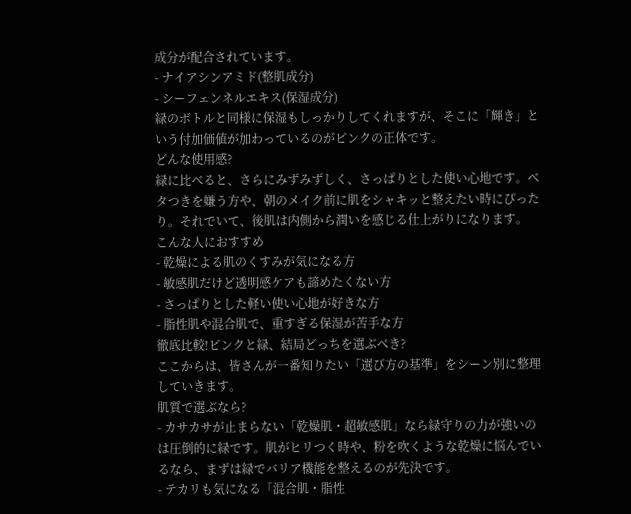成分が配合されています。
- ナイアシンアミド(整肌成分)
- シーフェンネルエキス(保湿成分)
緑のボトルと同様に保湿もしっかりしてくれますが、そこに「輝き」という付加価値が加わっているのがピンクの正体です。
どんな使用感?
緑に比べると、さらにみずみずしく、さっぱりとした使い心地です。ベタつきを嫌う方や、朝のメイク前に肌をシャキッと整えたい時にぴったり。それでいて、後肌は内側から潤いを感じる仕上がりになります。
こんな人におすすめ
- 乾燥による肌のくすみが気になる方
- 敏感肌だけど透明感ケアも諦めたくない方
- さっぱりとした軽い使い心地が好きな方
- 脂性肌や混合肌で、重すぎる保湿が苦手な方
徹底比較!ピンクと緑、結局どっちを選ぶべき?
ここからは、皆さんが一番知りたい「選び方の基準」をシーン別に整理していきます。
肌質で選ぶなら?
- カサカサが止まらない「乾燥肌・超敏感肌」なら緑守りの力が強いのは圧倒的に緑です。肌がヒリつく時や、粉を吹くような乾燥に悩んでいるなら、まずは緑でバリア機能を整えるのが先決です。
- テカリも気になる「混合肌・脂性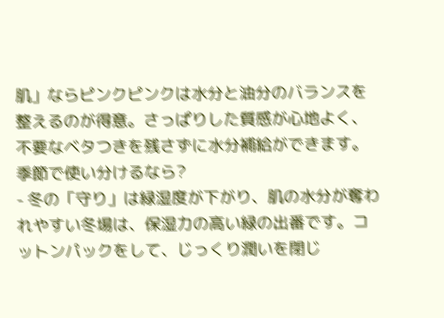肌」ならピンクピンクは水分と油分のバランスを整えるのが得意。さっぱりした質感が心地よく、不要なベタつきを残さずに水分補給ができます。
季節で使い分けるなら?
- 冬の「守り」は緑湿度が下がり、肌の水分が奪われやすい冬場は、保湿力の高い緑の出番です。コットンパックをして、じっくり潤いを閉じ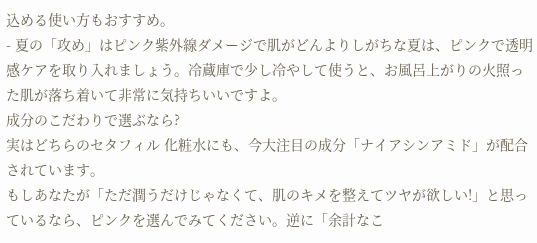込める使い方もおすすめ。
- 夏の「攻め」はピンク紫外線ダメージで肌がどんよりしがちな夏は、ピンクで透明感ケアを取り入れましょう。冷蔵庫で少し冷やして使うと、お風呂上がりの火照った肌が落ち着いて非常に気持ちいいですよ。
成分のこだわりで選ぶなら?
実はどちらのセタフィル 化粧水にも、今大注目の成分「ナイアシンアミド」が配合されています。
もしあなたが「ただ潤うだけじゃなくて、肌のキメを整えてツヤが欲しい!」と思っているなら、ピンクを選んでみてください。逆に「余計なこ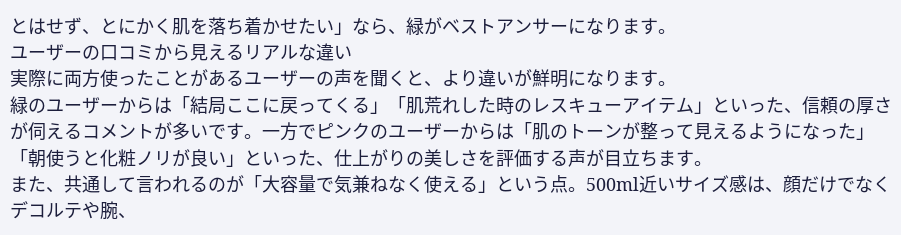とはせず、とにかく肌を落ち着かせたい」なら、緑がベストアンサーになります。
ユーザーの口コミから見えるリアルな違い
実際に両方使ったことがあるユーザーの声を聞くと、より違いが鮮明になります。
緑のユーザーからは「結局ここに戻ってくる」「肌荒れした時のレスキューアイテム」といった、信頼の厚さが伺えるコメントが多いです。一方でピンクのユーザーからは「肌のトーンが整って見えるようになった」「朝使うと化粧ノリが良い」といった、仕上がりの美しさを評価する声が目立ちます。
また、共通して言われるのが「大容量で気兼ねなく使える」という点。500ml近いサイズ感は、顔だけでなくデコルテや腕、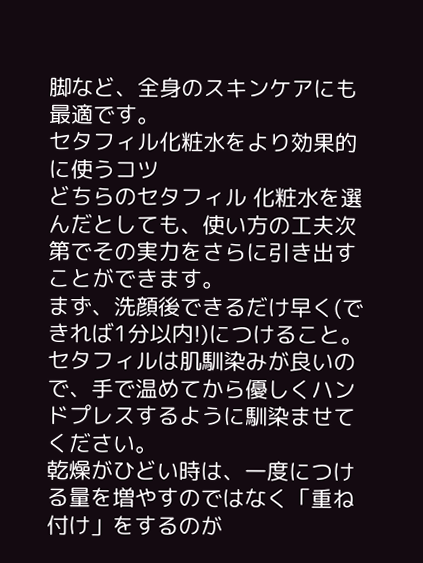脚など、全身のスキンケアにも最適です。
セタフィル化粧水をより効果的に使うコツ
どちらのセタフィル 化粧水を選んだとしても、使い方の工夫次第でその実力をさらに引き出すことができます。
まず、洗顔後できるだけ早く(できれば1分以内!)につけること。セタフィルは肌馴染みが良いので、手で温めてから優しくハンドプレスするように馴染ませてください。
乾燥がひどい時は、一度につける量を増やすのではなく「重ね付け」をするのが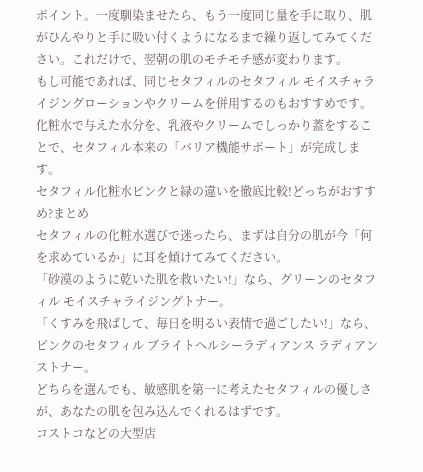ポイント。一度馴染ませたら、もう一度同じ量を手に取り、肌がひんやりと手に吸い付くようになるまで繰り返してみてください。これだけで、翌朝の肌のモチモチ感が変わります。
もし可能であれば、同じセタフィルのセタフィル モイスチャライジングローションやクリームを併用するのもおすすめです。化粧水で与えた水分を、乳液やクリームでしっかり蓋をすることで、セタフィル本来の「バリア機能サポート」が完成します。
セタフィル化粧水ピンクと緑の違いを徹底比較!どっちがおすすめ?まとめ
セタフィルの化粧水選びで迷ったら、まずは自分の肌が今「何を求めているか」に耳を傾けてみてください。
「砂漠のように乾いた肌を救いたい!」なら、グリーンのセタフィル モイスチャライジングトナー。
「くすみを飛ばして、毎日を明るい表情で過ごしたい!」なら、ピンクのセタフィル ブライトヘルシーラディアンス ラディアンストナー。
どちらを選んでも、敏感肌を第一に考えたセタフィルの優しさが、あなたの肌を包み込んでくれるはずです。
コストコなどの大型店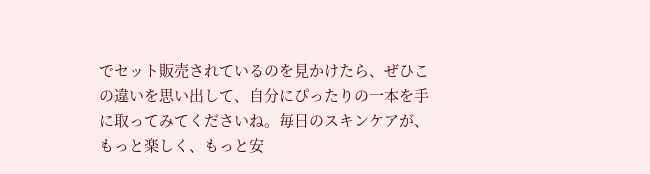でセット販売されているのを見かけたら、ぜひこの違いを思い出して、自分にぴったりの一本を手に取ってみてくださいね。毎日のスキンケアが、もっと楽しく、もっと安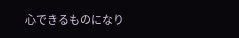心できるものになり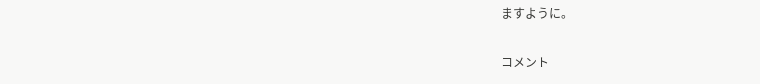ますように。

コメント